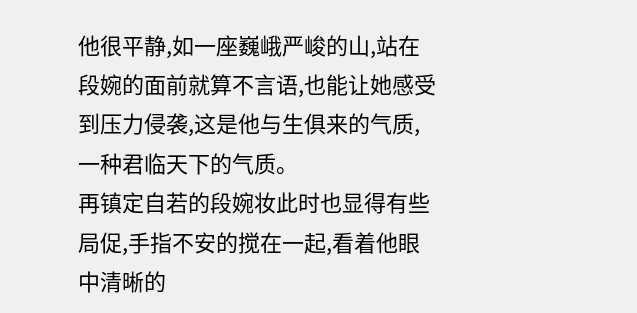他很平静,如一座巍峨严峻的山,站在段婉的面前就算不言语,也能让她感受到压力侵袭,这是他与生俱来的气质,一种君临天下的气质。
再镇定自若的段婉妆此时也显得有些局促,手指不安的搅在一起,看着他眼中清晰的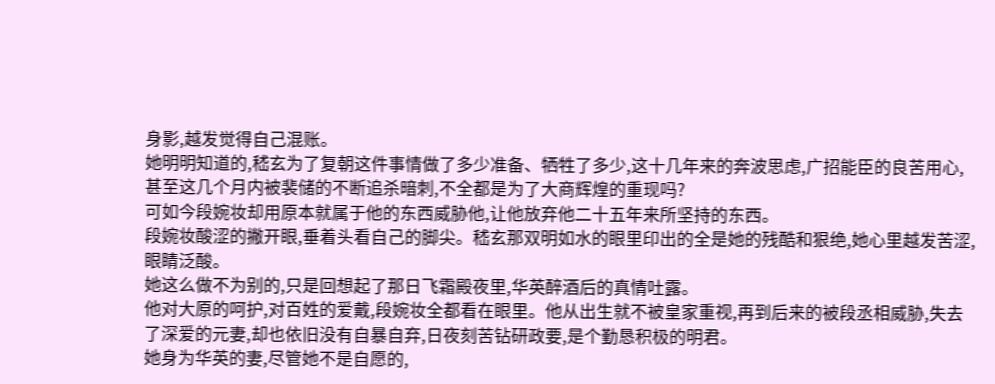身影,越发觉得自己混账。
她明明知道的,嵇玄为了复朝这件事情做了多少准备、牺牲了多少,这十几年来的奔波思虑,广招能臣的良苦用心,甚至这几个月内被裴储的不断追杀暗刺,不全都是为了大商辉煌的重现吗?
可如今段婉妆却用原本就属于他的东西威胁他,让他放弃他二十五年来所坚持的东西。
段婉妆酸涩的撇开眼,垂着头看自己的脚尖。嵇玄那双明如水的眼里印出的全是她的残酷和狠绝,她心里越发苦涩,眼睛泛酸。
她这么做不为别的,只是回想起了那日飞霜殿夜里,华英醉酒后的真情吐露。
他对大原的呵护,对百姓的爱戴,段婉妆全都看在眼里。他从出生就不被皇家重视,再到后来的被段丞相威胁,失去了深爱的元妻,却也依旧没有自暴自弃,日夜刻苦钻研政要,是个勤恳积极的明君。
她身为华英的妻,尽管她不是自愿的,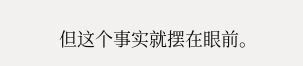但这个事实就摆在眼前。